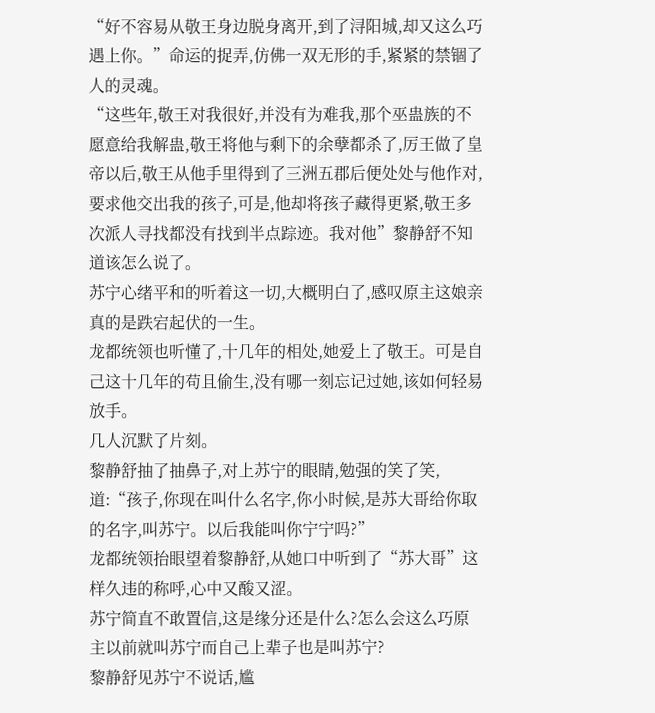“好不容易从敬王身边脱身离开,到了浔阳城,却又这么巧遇上你。”命运的捉弄,仿佛一双无形的手,紧紧的禁锢了人的灵魂。
“这些年,敬王对我很好,并没有为难我,那个巫蛊族的不愿意给我解蛊,敬王将他与剩下的余孽都杀了,厉王做了皇帝以后,敬王从他手里得到了三洲五郡后便处处与他作对,要求他交出我的孩子,可是,他却将孩子藏得更紧,敬王多次派人寻找都没有找到半点踪迹。我对他”黎静舒不知道该怎么说了。
苏宁心绪平和的听着这一切,大概明白了,感叹原主这娘亲真的是跌宕起伏的一生。
龙都统领也听懂了,十几年的相处,她爱上了敬王。可是自己这十几年的苟且偷生,没有哪一刻忘记过她,该如何轻易放手。
几人沉默了片刻。
黎静舒抽了抽鼻子,对上苏宁的眼睛,勉强的笑了笑,道:“孩子,你现在叫什么名字,你小时候,是苏大哥给你取的名字,叫苏宁。以后我能叫你宁宁吗?”
龙都统领抬眼望着黎静舒,从她口中听到了“苏大哥”这样久违的称呼,心中又酸又涩。
苏宁简直不敢置信,这是缘分还是什么?怎么会这么巧原主以前就叫苏宁而自己上辈子也是叫苏宁?
黎静舒见苏宁不说话,尴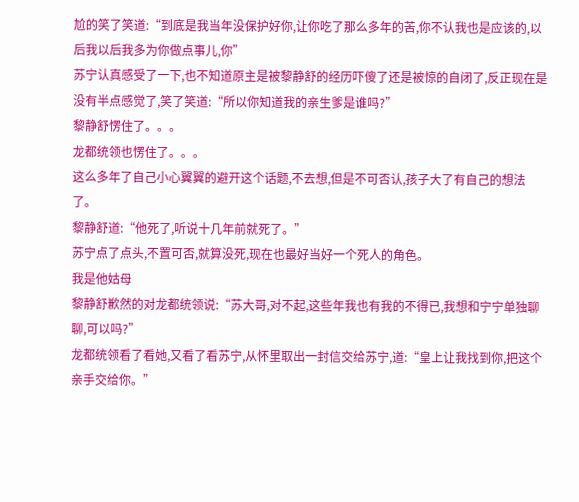尬的笑了笑道:“到底是我当年没保护好你,让你吃了那么多年的苦,你不认我也是应该的,以后我以后我多为你做点事儿,你”
苏宁认真感受了一下,也不知道原主是被黎静舒的经历吓傻了还是被惊的自闭了,反正现在是没有半点感觉了,笑了笑道:“所以你知道我的亲生爹是谁吗?”
黎静舒愣住了。。。
龙都统领也愣住了。。。
这么多年了自己小心翼翼的避开这个话题,不去想,但是不可否认,孩子大了有自己的想法了。
黎静舒道:“他死了,听说十几年前就死了。”
苏宁点了点头,不置可否,就算没死,现在也最好当好一个死人的角色。
我是他姑母
黎静舒歉然的对龙都统领说:“苏大哥,对不起,这些年我也有我的不得已,我想和宁宁单独聊聊,可以吗?”
龙都统领看了看她,又看了看苏宁,从怀里取出一封信交给苏宁,道:“皇上让我找到你,把这个亲手交给你。”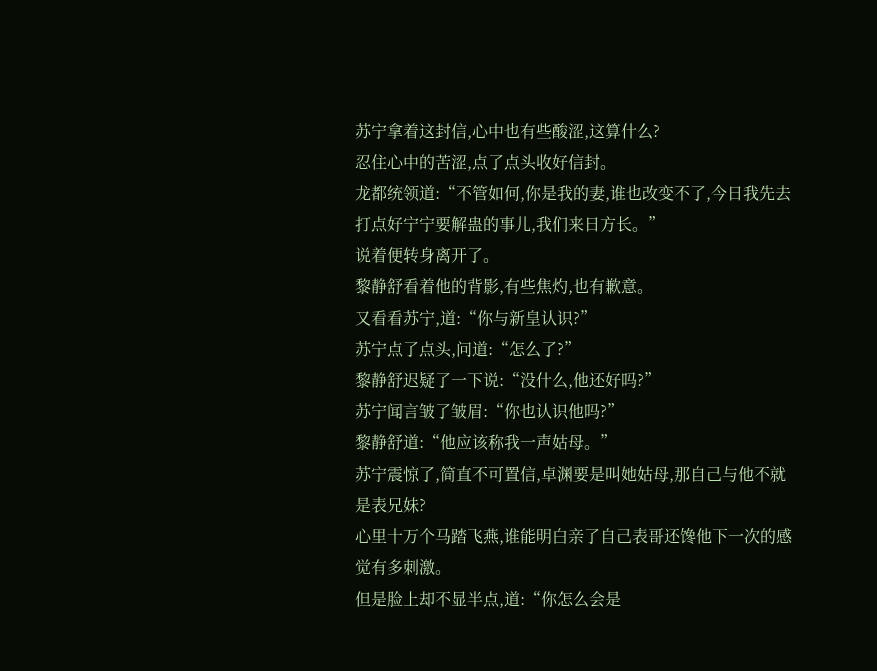苏宁拿着这封信,心中也有些酸涩,这算什么?
忍住心中的苦涩,点了点头收好信封。
龙都统领道:“不管如何,你是我的妻,谁也改变不了,今日我先去打点好宁宁要解蛊的事儿,我们来日方长。”
说着便转身离开了。
黎静舒看着他的背影,有些焦灼,也有歉意。
又看看苏宁,道:“你与新皇认识?”
苏宁点了点头,问道:“怎么了?”
黎静舒迟疑了一下说:“没什么,他还好吗?”
苏宁闻言皱了皱眉:“你也认识他吗?”
黎静舒道:“他应该称我一声姑母。”
苏宁震惊了,简直不可置信,卓渊要是叫她姑母,那自己与他不就是表兄妹?
心里十万个马踏飞燕,谁能明白亲了自己表哥还馋他下一次的感觉有多刺激。
但是脸上却不显半点,道:“你怎么会是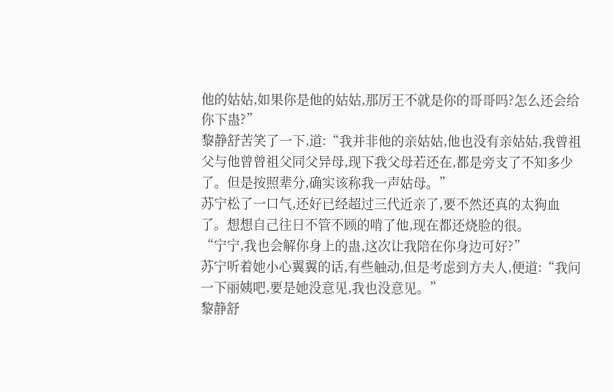他的姑姑,如果你是他的姑姑,那厉王不就是你的哥哥吗?怎么还会给你下蛊?”
黎静舒苦笑了一下,道:“我并非他的亲姑姑,他也没有亲姑姑,我曾祖父与他曾曾祖父同父异母,现下我父母若还在,都是旁支了不知多少了。但是按照辈分,确实该称我一声姑母。”
苏宁松了一口气,还好已经超过三代近亲了,要不然还真的太狗血了。想想自己往日不管不顾的啃了他,现在都还烧脸的很。
“宁宁,我也会解你身上的蛊,这次让我陪在你身边可好?”
苏宁听着她小心翼翼的话,有些触动,但是考虑到方夫人,便道:“我问一下丽姨吧,要是她没意见,我也没意见。”
黎静舒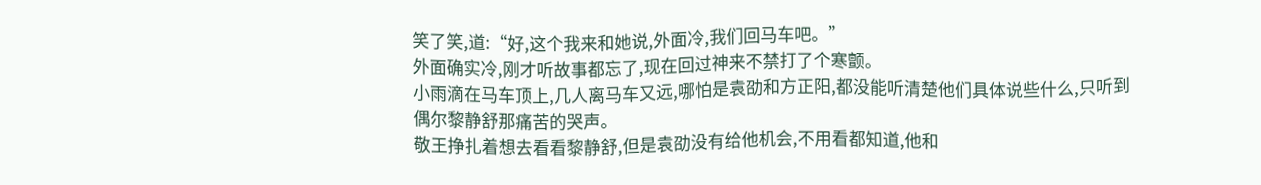笑了笑,道:“好,这个我来和她说,外面冷,我们回马车吧。”
外面确实冷,刚才听故事都忘了,现在回过神来不禁打了个寒颤。
小雨滴在马车顶上,几人离马车又远,哪怕是袁劭和方正阳,都没能听清楚他们具体说些什么,只听到偶尔黎静舒那痛苦的哭声。
敬王挣扎着想去看看黎静舒,但是袁劭没有给他机会,不用看都知道,他和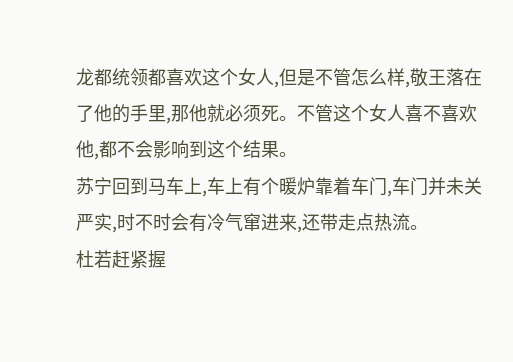龙都统领都喜欢这个女人,但是不管怎么样,敬王落在了他的手里,那他就必须死。不管这个女人喜不喜欢他,都不会影响到这个结果。
苏宁回到马车上,车上有个暖炉靠着车门,车门并未关严实,时不时会有冷气窜进来,还带走点热流。
杜若赶紧握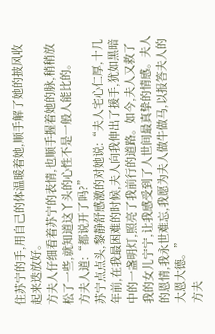住苏宁的手,用自己的体温暖着她,顺手解了她的披风收起来迭放好。
方夫人仔细看着苏宁的表情,也顺手握着她的脉,稍稍放松了一些,就知道这丫头的心性不是一般人能比的。
方夫人道:“都说开了吗?”
苏宁点点头,黎静舒感激的对她说:“夫人宅心仁厚,十几年前,在我最困难的时候,夫人向我伸出了援手,犹如黑暗中的一盏明灯,照亮了我前行的道路。如今,夫人又救了我的女儿宁宁,让我感受到了人世间最真挚的情感。夫人的恩情,我永世难忘,我愿为夫人做牛做马,以报答夫人的大恩大德。”
方夫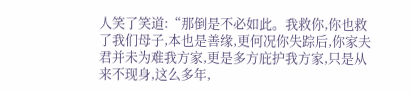人笑了笑道:“那倒是不必如此。我救你,你也救了我们母子,本也是善缘,更何况你失踪后,你家夫君并未为难我方家,更是多方庇护我方家,只是从来不现身,这么多年,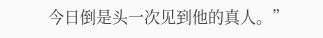今日倒是头一次见到他的真人。”